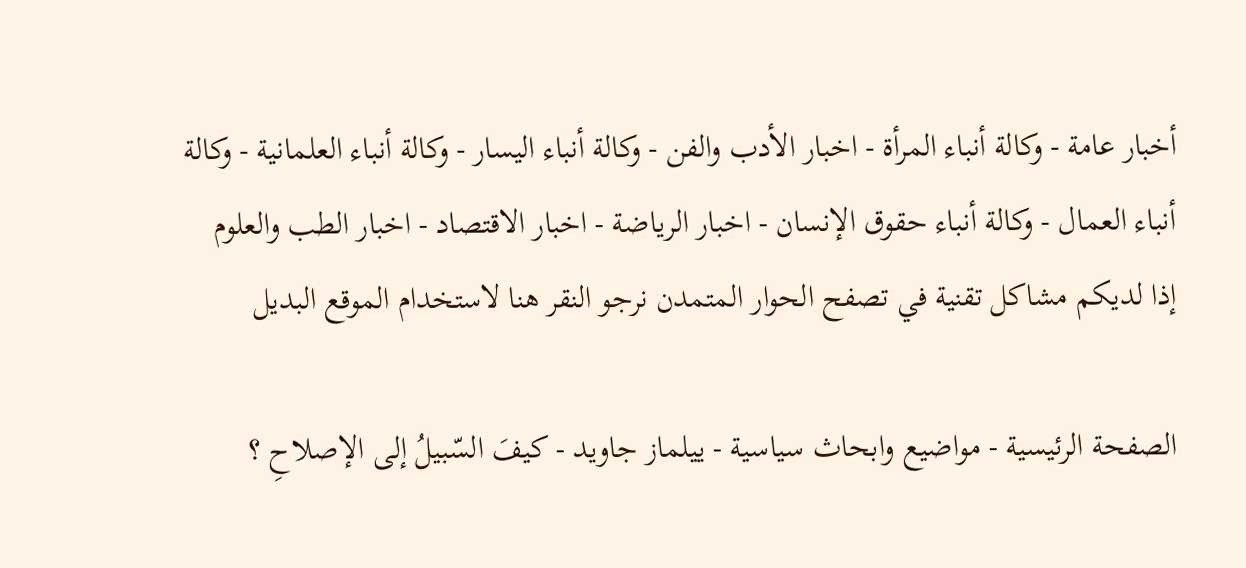أخبار عامة - وكالة أنباء المرأة - اخبار الأدب والفن - وكالة أنباء اليسار - وكالة أنباء العلمانية - وكالة أنباء العمال - وكالة أنباء حقوق الإنسان - اخبار الرياضة - اخبار الاقتصاد - اخبار الطب والعلوم
إذا لديكم مشاكل تقنية في تصفح الحوار المتمدن نرجو النقر هنا لاستخدام الموقع البديل

الصفحة الرئيسية - مواضيع وابحاث سياسية - ييلماز جاويد - كيفَ السّبيلُ إلى الإصلاحِ ؟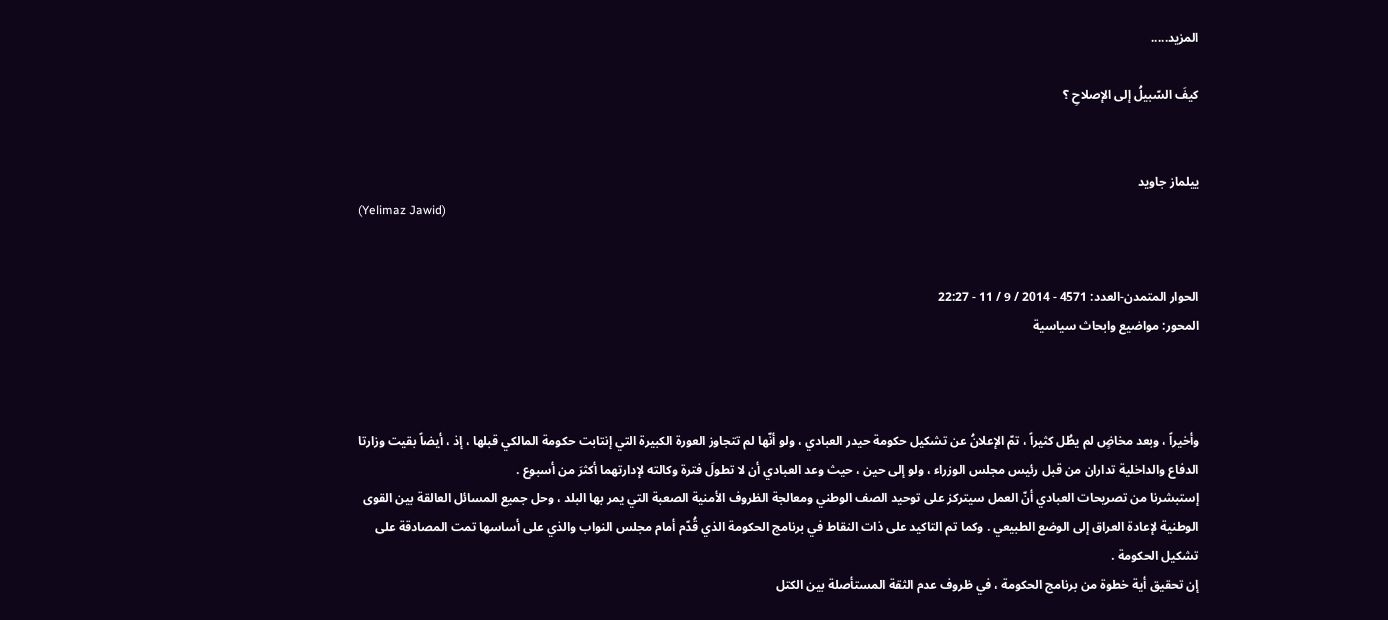المزيد.....

كيفَ السّبيلُ إلى الإصلاحِ ؟


ييلماز جاويد
(Yelimaz Jawid)


الحوار المتمدن-العدد: 4571 - 2014 / 9 / 11 - 22:27
المحور: مواضيع وابحاث سياسية



وأخيراً ، وبعد مخاضٍ لم يطُل كثيراً ، تمّ الإعلانُ عن تشكيل حكومة حيدر العبادي ، ولو أنّها لم تتجاوز العورة الكبيرة التي إنتابت حكومة المالكي قبلها ، إذ ، أيضاً بقيت وزارتا الدفاع والداخلية تداران من قبل رئيس مجلس الوزراء ، ولو إلى حين ، حيث وعد العبادي أن لا تطولَ فترة وكالته لإدارتهما أكثرَ من أسبوع .
إستبشرنا من تصريحات العبادي أنّ العمل سيتركز على توحيد الصف الوطني ومعالجة الظروف الأمنية الصعبة التي يمر بها البلد ، وحل جميع المسائل العالقة بين القوى الوطنية لإعادة العراق إلى الوضع الطبيعي . وكما تم التاكيد على ذات النقاط في برنامج الحكومة الذي قُدّم أمام مجلس النواب والذي على أساسها تمت المصادقة على تشكيل الحكومة .
إن تحقيق أية خطوة من برنامج الحكومة ، في ظروف عدم الثقة المستأصلة بين الكتل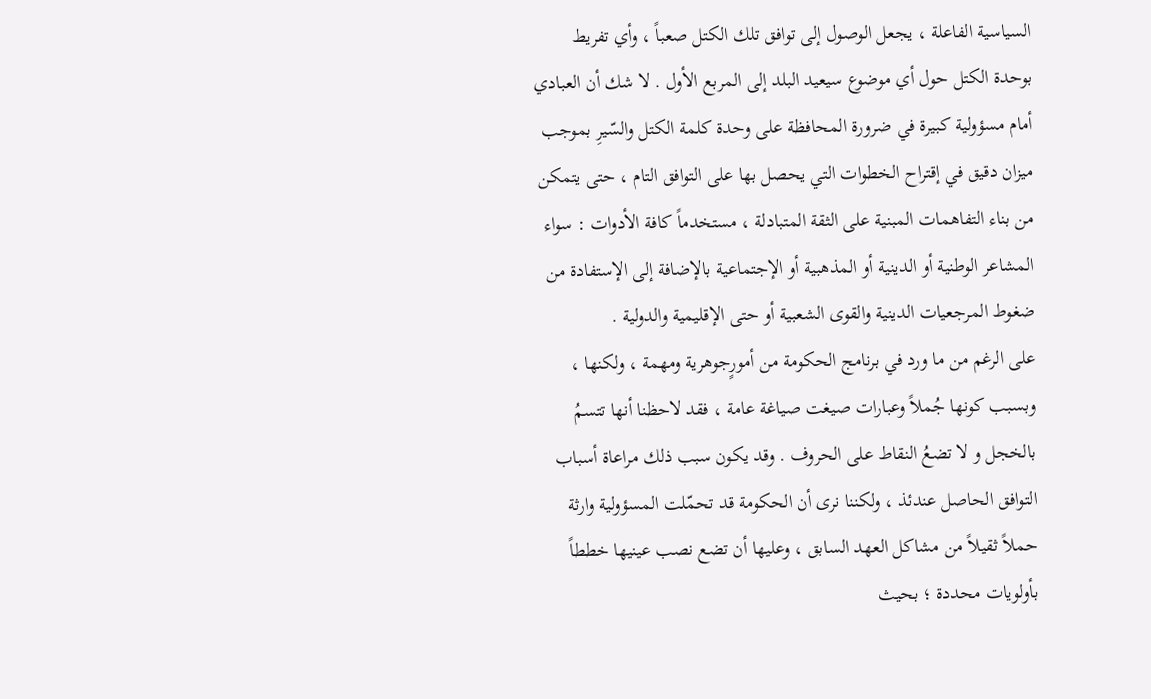السياسية الفاعلة ، يجعل الوصول إلى توافق تلك الكتل صعباً ، وأي تفريط بوحدة الكتل حول أي موضوع سيعيد البلد إلى المربع الأول . لا شك أن العبادي أمام مسؤولية كبيرة في ضرورة المحافظة على وحدة كلمة الكتل والسّيرِ بموجب ميزان دقيق في إقتراح الخطوات التي يحصل بها على التوافق التام ، حتى يتمكن من بناء التفاهمات المبنية على الثقة المتبادلة ، مستخدماً كافة الأدوات : سواء المشاعر الوطنية أو الدينية أو المذهبية أو الإجتماعية بالإضافة إلى الإستفادة من ضغوط المرجعيات الدينية والقوى الشعبية أو حتى الإقليمية والدولية .
على الرغم من ما ورد في برنامج الحكومة من أمورٍجوهرية ومهمة ، ولكنها ، وبسبب كونها جُملاً وعبارات صيغت صياغة عامة ، فقد لاحظنا أنها تتسمُ بالخجل و لا تضعُ النقاط على الحروف . وقد يكون سبب ذلك مراعاة أسباب التوافق الحاصل عندئذ ، ولكننا نرى أن الحكومة قد تحمّلت المسؤولية وارثة حملاً ثقيلاً من مشاكل العهد السابق ، وعليها أن تضع نصب عينيها خططاً بأولويات محددة ؛ بحيث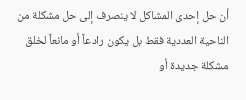أن حل إحدى المشاكل لا ينصرف إلى حل مشكلة من الناحية العددية فقط بل يكون رادعاً أو مانعاً لخلق مشكلة جديدة أو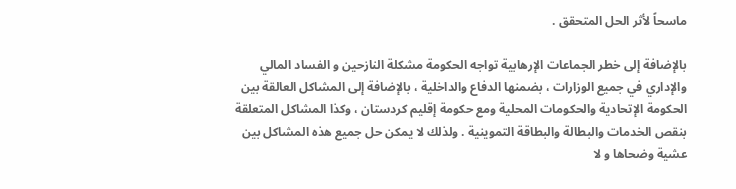ماسحاً لأثر الحل المتحقق .

بالإضافة إلى خطر الجماعات الإرهابية تواجه الحكومة مشكلة النازحين و الفساد المالي والإداري في جميع الوزارات ، بضمنها الدفاع والداخلية ، بالإضافة إلى المشاكل العالقة بين الحكومة الإتحادية والحكومات المحلية ومع حكومة إقليم كردستان ، وكذا المشاكل المتعلقة بنقص الخدمات والبطالة والبطاقة التموينية . ولذلك لا يمكن حل جميع هذه المشاكل بين عشية وضحاها و لا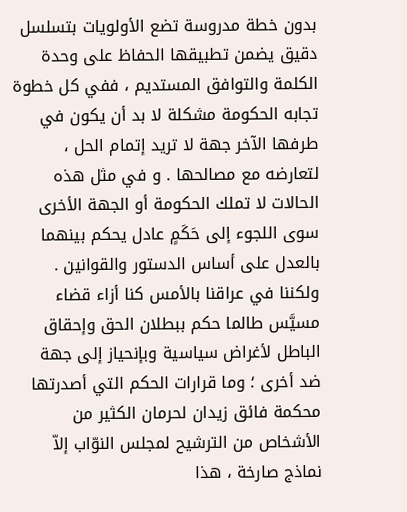بدون خطة مدروسة تضع الأولويات بتسلسل دقيق يضمن تطبيقها الحفاظ على وحدة الكلمة والتوافق المستديم ، ففي كل خطوة تجابه الحكومة مشكلة لا بد أن يكون في طرفها الآخر جهة لا تريد إتمام الحل ، لتعارضه مع مصالحها . و في مثل هذه الحالات لا تملك الحكومة أو الجهة الأخرى سوى اللجوء إلى حَكَمٍ عادل يحكم بينهما بالعدل على أساس الدستور والقوانين . ولكننا في عراقنا بالأمس كنا أزاء قضاء مسيَّس طالما حكم ببطلان الحق وإحقاق الباطل لأغراض سياسية وبإنحياز إلى جهة ضد أخرى ؛ وما قرارات الحكم التي أصدرتها محكمة فائق زيدان لحرمان الكثير من الأشخاص من الترشيح لمجلس النوّاب إلاّ نماذج صارخة ، هذا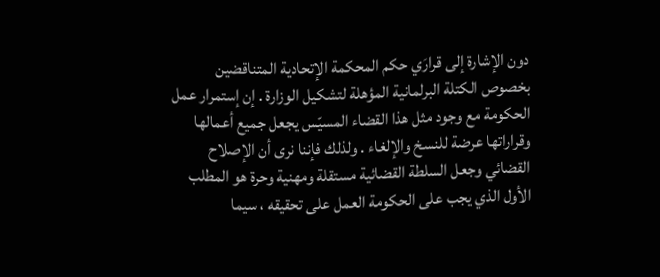دون الإشارة إلى قرارَي حكم المحكمة الإتحادية المتناقضين بخصوص الكتلة البرلمانية المؤهلة لتشكيل الوزارة . إن إستمرار عمل الحكومة مع وجود مثل هذا القضاء المسيّس يجعل جميع أعمالها وقراراتها عرضة للنسخ والإلغاء . ولذلك فإننا نرى أن الإصلاح القضائي وجعل السلطة القضائية مستقلة ومهنية وحرة هو المطلب الأول الذي يجب على الحكومة العمل على تحقيقه ، سيما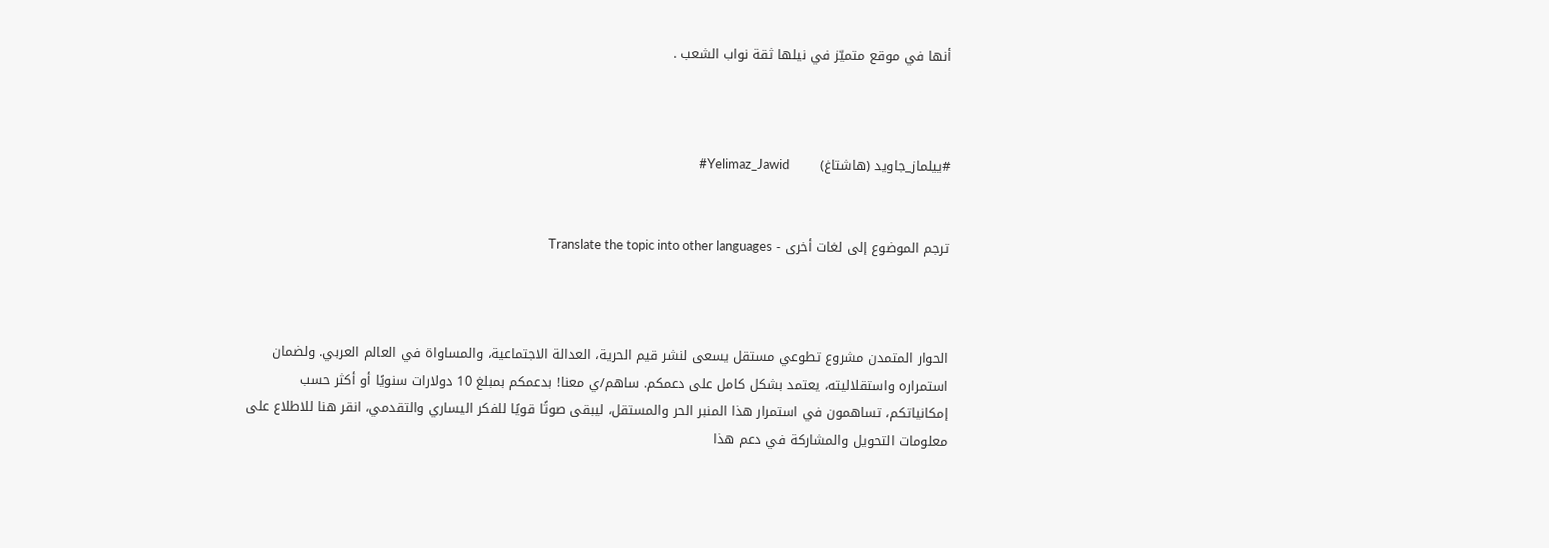أنها في موقع متميّز في نيلها ثقة نواب الشعب .



#ييلماز_جاويد (هاشتاغ)       Yelimaz_Jawid#


ترجم الموضوع إلى لغات أخرى - Translate the topic into other languages



الحوار المتمدن مشروع تطوعي مستقل يسعى لنشر قيم الحرية، العدالة الاجتماعية، والمساواة في العالم العربي. ولضمان استمراره واستقلاليته، يعتمد بشكل كامل على دعمكم. ساهم/ي معنا! بدعمكم بمبلغ 10 دولارات سنويًا أو أكثر حسب إمكانياتكم، تساهمون في استمرار هذا المنبر الحر والمستقل، ليبقى صوتًا قويًا للفكر اليساري والتقدمي، انقر هنا للاطلاع على معلومات التحويل والمشاركة في دعم هذا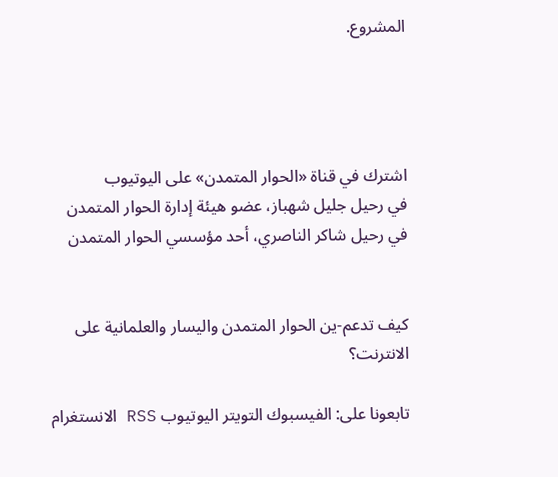المشروع.




اشترك في قناة «الحوار المتمدن» على اليوتيوب
في رحيل جليل شهباز، عضو هيئة إدارة الحوار المتمدن
في رحيل شاكر الناصري، أحد مؤسسي الحوار المتمدن


كيف تدعم-ين الحوار المتمدن واليسار والعلمانية على الانترنت؟

تابعونا على: الفيسبوك التويتر اليوتيوب RSS الانستغرام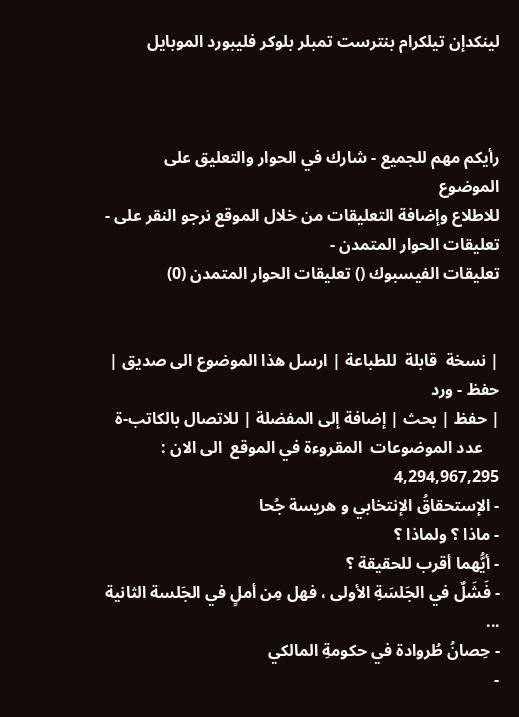لينكدإن تيلكرام بنترست تمبلر بلوكر فليبورد الموبايل



رأيكم مهم للجميع - شارك في الحوار والتعليق على الموضوع
للاطلاع وإضافة التعليقات من خلال الموقع نرجو النقر على - تعليقات الحوار المتمدن -
تعليقات الفيسبوك () تعليقات الحوار المتمدن (0)


| نسخة  قابلة  للطباعة | ارسل هذا الموضوع الى صديق | حفظ - ورد
| حفظ | بحث | إضافة إلى المفضلة | للاتصال بالكاتب-ة
    عدد الموضوعات  المقروءة في الموقع  الى الان : 4,294,967,295
- الإستحقاقُ الإنتخابي و هريسة جُحا
- ماذا ؟ ولماذا ؟
- أيُّهما أقرب للحقيقة ؟
- فَشَلٌ في الجَلسَةِ الأولى ، فهل مِن أملٍ في الجَلسة الثانية ...
- حِصانُ طُروادة في حكومةِ المالكي
-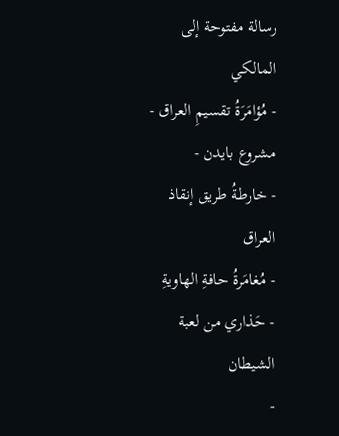رسالة مفتوحة إلى المالكي
- مُؤامَرَةُ تقسيمِ العراق - مشروع بايدن -
- خارطةُ طريق إنقاذ العراق
- مُغامَرةُ حافةِ الهاويةِ
- حَذاري من لعبة الشيطان
-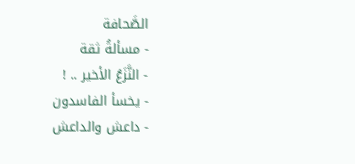الصَّحافة
- مسألةُ ثقة
- النَّزَعُ الأخير .. !
- يخسأ الفاسدون
- داعش والداعش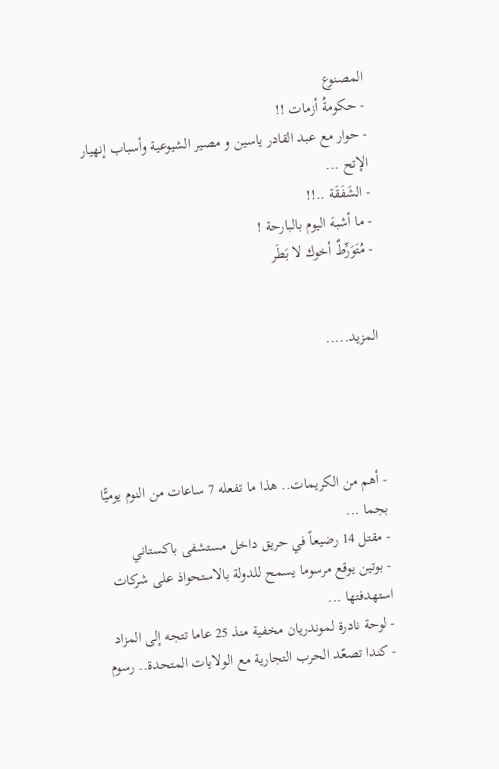المصنوع
- حكومةُ أزمات !!
- حوار مع عبد القادر ياسين و مصير الشيوعية وأسباب إنهيار الإتح ...
- الشَفَقَة ..!!
- ما أشبهَ اليوم بالبارحة !
- مُتَوَرِّطٌ أخوك لا بَطَر


المزيد.....




- أهم من الكريمات.. هذا ما تفعله 7 ساعات من النوم يوميًّا بجما ...
- مقتل 14 رضيعاً في حريق داخل مستشفى باكستاني
- بوتين يوقع مرسوما يسمح للدولة بالاستحواذ على شركات استهدفتها ...
- لوحة نادرة لموندريان مخفية منذ 25 عاما تتجه إلى المزاد
- كندا تصعّد الحرب التجارية مع الولايات المتحدة.. رسوم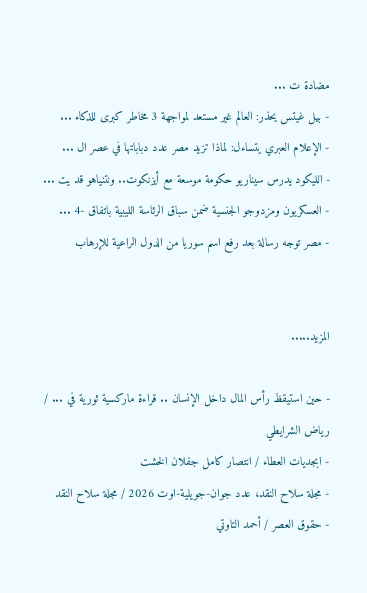مضادة ت ...
- بيل غيتس يحذر: العالم غير مستعد لمواجهة 3 مخاطر كبرى للذكاء ...
- الإعلام العبري يتساءل: لماذا تزيد مصر عدد دباباتها في عصر ال ...
- الليكود يدرس سيناريو حكومة موسعة مع أيزنكوت.. ونتنياهو قد يت ...
- العسكريون ومزدوجو الجنسية ضمن سباق الرئاسة الليبية باتفاق -4 ...
- مصر توجه رسالة بعد رفع اسم سوريا من الدول الراعية للإرهاب


المزيد.....

- حين استيقظ رأس المال داخل الإنسان .. قراءة ماركسية ثورية في ... / رياض الشرايطي
- ابجديات العطاء / انتصار كامل جفلان الخشت
- مجلة سلاح النقد، عدد جوان-جويلية-اوت 2026 / مجلة سلاح النقد
- حقوق العصر / أحمد التاوتي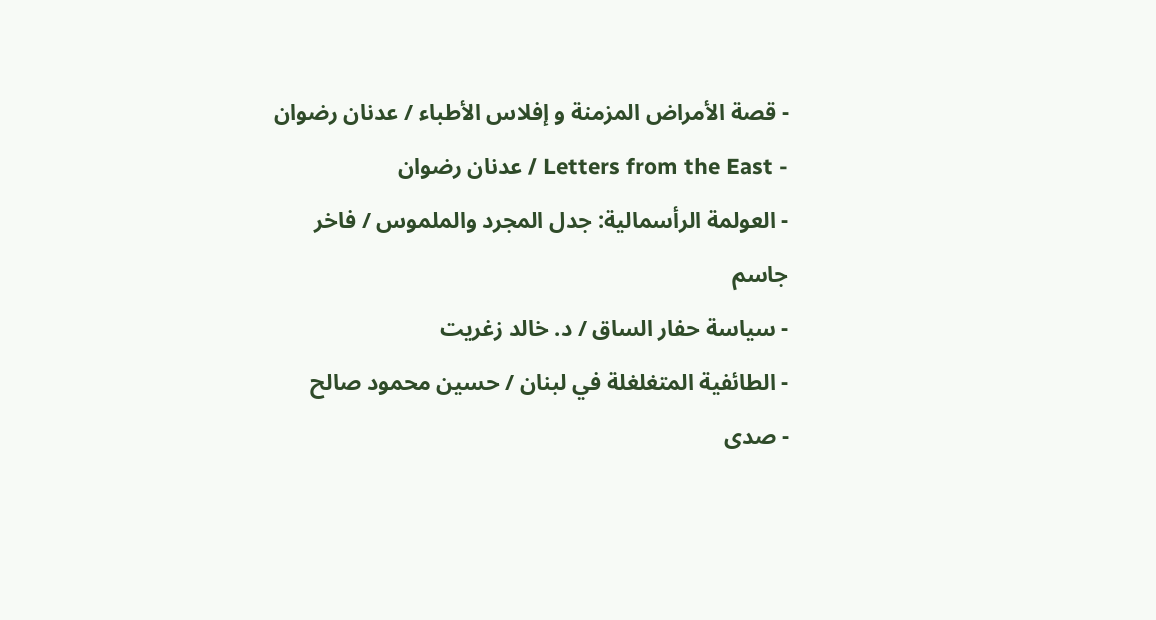- قصة الأمراض المزمنة و إفلاس الأطباء / عدنان رضوان
- Letters from the East / عدنان رضوان
- العولمة الرأسمالية: جدل المجرد والملموس / فاخر جاسم
- سياسة حفار الساق / د. خالد زغريت
- الطائفية المتغلغلة في لبنان / حسين محمود صالح
- صدى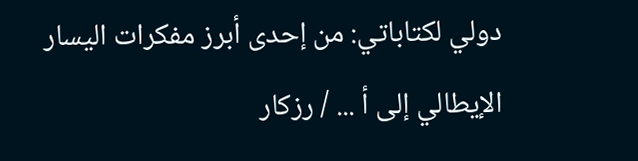دولي لكتاباتي: من إحدى أبرز مفكرات اليسار الإيطالي إلى أ ... / رزكار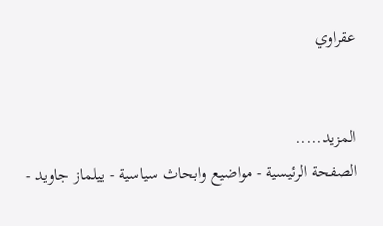عقراوي


المزيد.....
الصفحة الرئيسية - مواضيع وابحاث سياسية - ييلماز جاويد -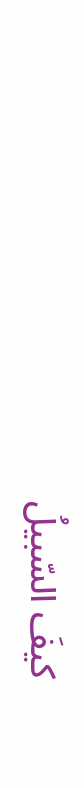كيفَ السّبيلُ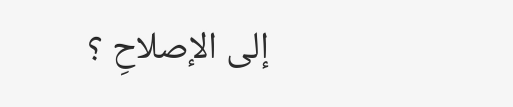إلى الإصلاحِ ؟